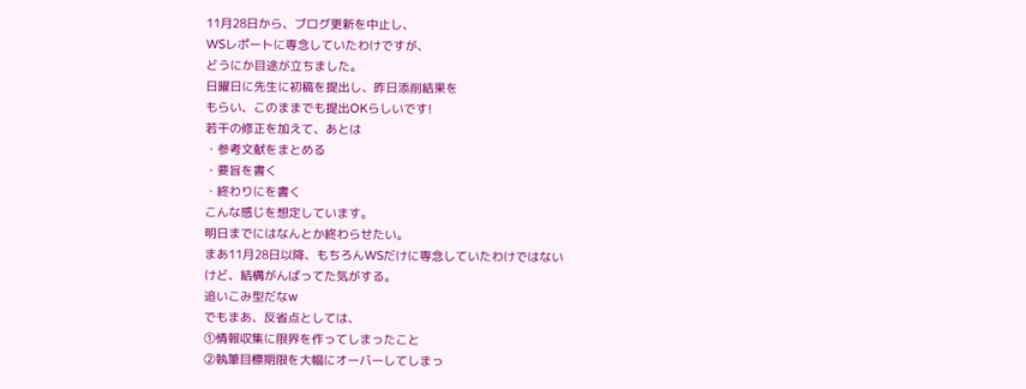11月28日から、ブログ更新を中止し、
WSレポートに専念していたわけですが、
どうにか目途が立ちました。
日曜日に先生に初稿を提出し、昨日添削結果を
もらい、このままでも提出OKらしいです!
若干の修正を加えて、あとは
・参考文献をまとめる
・要旨を書く
・終わりにを書く
こんな感じを想定しています。
明日までにはなんとか終わらせたい。
まあ11月28日以降、もちろんWSだけに専念していたわけではない
けど、結構がんばってた気がする。
追いこみ型だなw
でもまあ、反省点としては、
①情報収集に限界を作ってしまったこと
②執筆目標期限を大幅にオーバーしてしまっ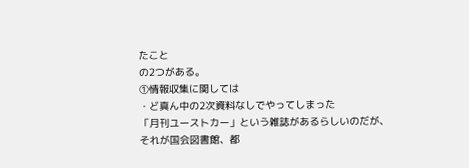たこと
の2つがある。
①情報収集に関しては
・ど真ん中の2次資料なしでやってしまった
「月刊ユーストカー」という雑誌があるらしいのだが、
それが国会図書館、都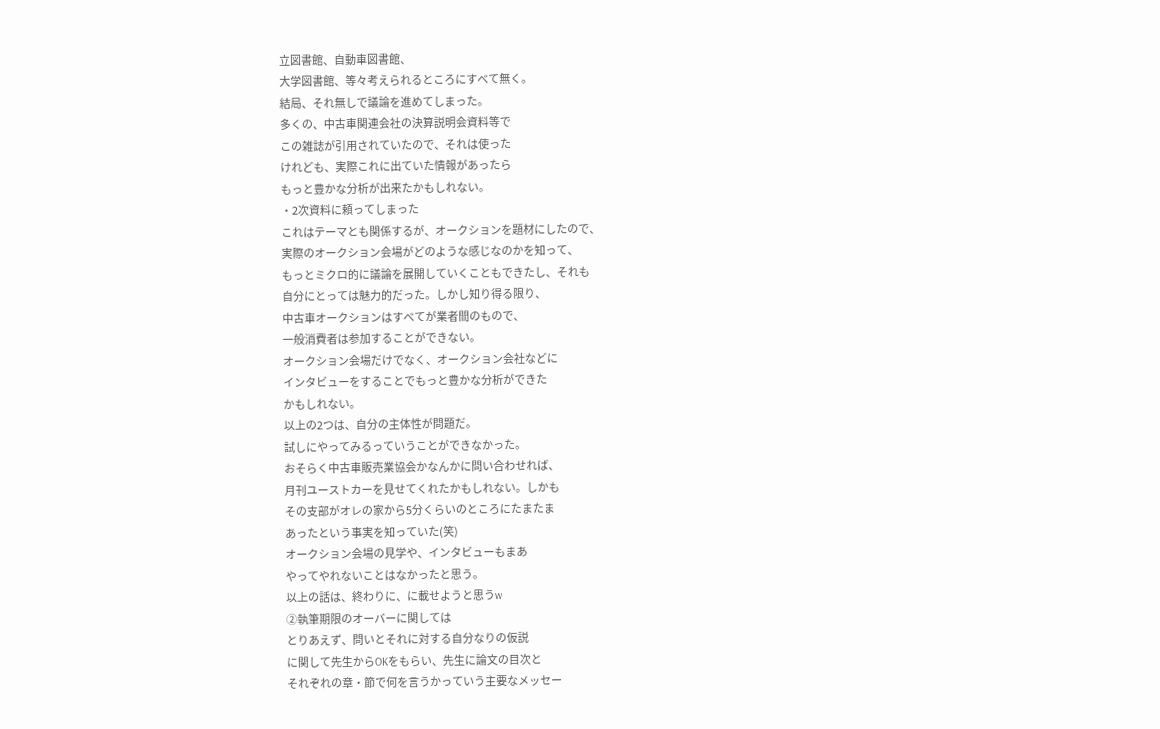立図書館、自動車図書館、
大学図書館、等々考えられるところにすべて無く。
結局、それ無しで議論を進めてしまった。
多くの、中古車関連会社の決算説明会資料等で
この雑誌が引用されていたので、それは使った
けれども、実際これに出ていた情報があったら
もっと豊かな分析が出来たかもしれない。
・2次資料に頼ってしまった
これはテーマとも関係するが、オークションを題材にしたので、
実際のオークション会場がどのような感じなのかを知って、
もっとミクロ的に議論を展開していくこともできたし、それも
自分にとっては魅力的だった。しかし知り得る限り、
中古車オークションはすべてが業者間のもので、
一般消費者は参加することができない。
オークション会場だけでなく、オークション会社などに
インタビューをすることでもっと豊かな分析ができた
かもしれない。
以上の2つは、自分の主体性が問題だ。
試しにやってみるっていうことができなかった。
おそらく中古車販売業協会かなんかに問い合わせれば、
月刊ユーストカーを見せてくれたかもしれない。しかも
その支部がオレの家から5分くらいのところにたまたま
あったという事実を知っていた(笑)
オークション会場の見学や、インタビューもまあ
やってやれないことはなかったと思う。
以上の話は、終わりに、に載せようと思うw
②執筆期限のオーバーに関しては
とりあえず、問いとそれに対する自分なりの仮説
に関して先生からOKをもらい、先生に論文の目次と
それぞれの章・節で何を言うかっていう主要なメッセー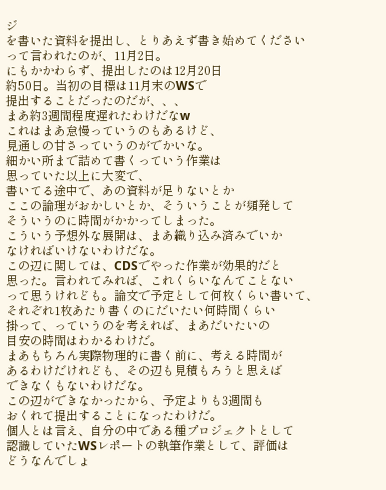ジ
を書いた資料を提出し、とりあえず書き始めてください
って言われたのが、11月2日。
にもかかわらず、提出したのは12月20日
約50日。当初の目標は11月末のWSで
提出することだったのだが、、、
まあ約3週間程度遅れたわけだなw
これはまあ怠慢っていうのもあるけど、
見通しの甘さっていうのがでかいな。
細かい所まで詰めて書くっていう作業は
思っていた以上に大変で、
書いてる途中で、あの資料が足りないとか
ここの論理がおかしいとか、そういうことが頻発して
そういうのに時間がかかってしまった。
こういう予想外な展開は、まあ織り込み済みでいか
なければいけないわけだな。
この辺に関しては、CDSでやった作業が効果的だと
思った。言われてみれば、これくらいなんてことない
って思うけれども。論文で予定として何枚くらい書いて、
それぞれ1枚あたり書くのにだいたい何時間くらい
掛って、っていうのを考えれば、まあだいたいの
目安の時間はわかるわけだ。
まあもちろん実際物理的に書く前に、考える時間が
あるわけだけれども、その辺も見積もろうと思えば
できなくもないわけだな。
この辺ができなかったから、予定よりも3週間も
おくれて提出することになったわけだ。
個人とは言え、自分の中である種プロジェクトとして
認識していたWSレポートの執筆作業として、評価は
どうなんでしょ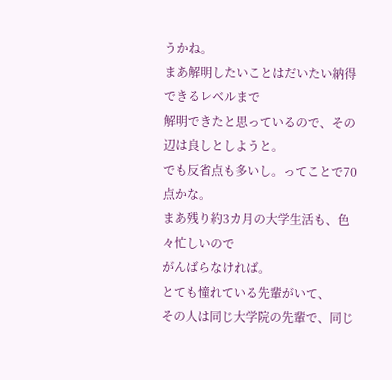うかね。
まあ解明したいことはだいたい納得できるレベルまで
解明できたと思っているので、その辺は良しとしようと。
でも反省点も多いし。ってことで70点かな。
まあ残り約3カ月の大学生活も、色々忙しいので
がんばらなければ。
とても憧れている先輩がいて、
その人は同じ大学院の先輩で、同じ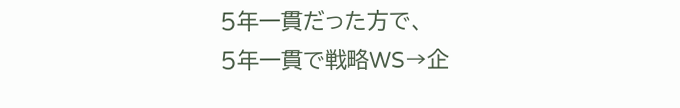5年一貫だった方で、
5年一貫で戦略WS→企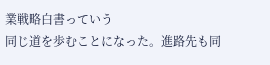業戦略白書っていう
同じ道を歩むことになった。進路先も同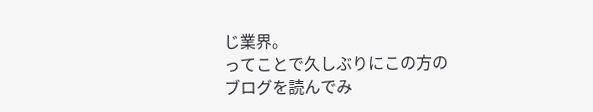じ業界。
ってことで久しぶりにこの方のブログを読んでみ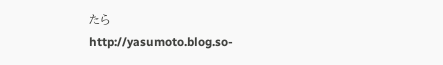たら
http://yasumoto.blog.so-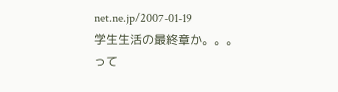net.ne.jp/2007-01-19
学生生活の最終章か。。。
って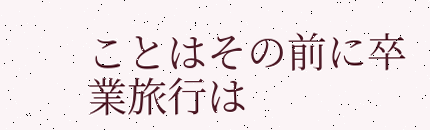ことはその前に卒業旅行は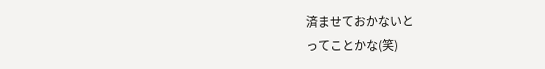済ませておかないと
ってことかな(笑)